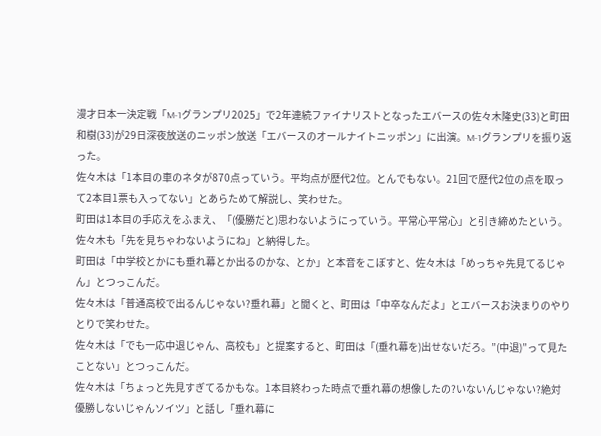漫才日本一決定戦「M-1グランプリ2025」で2年連続ファイナリストとなったエバースの佐々木隆史(33)と町田和樹(33)が29日深夜放送のニッポン放送「エバースのオールナイトニッポン」に出演。M-1グランプリを振り返った。
佐々木は「1本目の車のネタが870点っていう。平均点が歴代2位。とんでもない。21回で歴代2位の点を取って2本目1票も入ってない」とあらためて解説し、笑わせた。
町田は1本目の手応えをふまえ、「(優勝だと)思わないようにっていう。平常心平常心」と引き締めたという。佐々木も「先を見ちゃわないようにね」と納得した。
町田は「中学校とかにも垂れ幕とか出るのかな、とか」と本音をこぼすと、佐々木は「めっちゃ先見てるじゃん」とつっこんだ。
佐々木は「普通高校で出るんじゃない?垂れ幕」と聞くと、町田は「中卒なんだよ」とエバースお決まりのやりとりで笑わせた。
佐々木は「でも一応中退じゃん、高校も」と提案すると、町田は「(垂れ幕を)出せないだろ。”(中退)”って見たことない」とつっこんだ。
佐々木は「ちょっと先見すぎてるかもな。1本目終わった時点で垂れ幕の想像したの?いないんじゃない?絶対優勝しないじゃんソイツ」と話し「垂れ幕に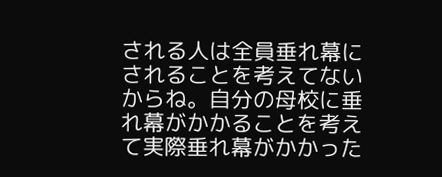される人は全員垂れ幕にされることを考えてないからね。自分の母校に垂れ幕がかかることを考えて実際垂れ幕がかかった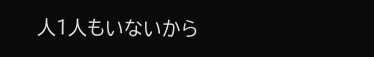人1人もいないから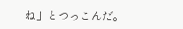ね」とつっこんだ。